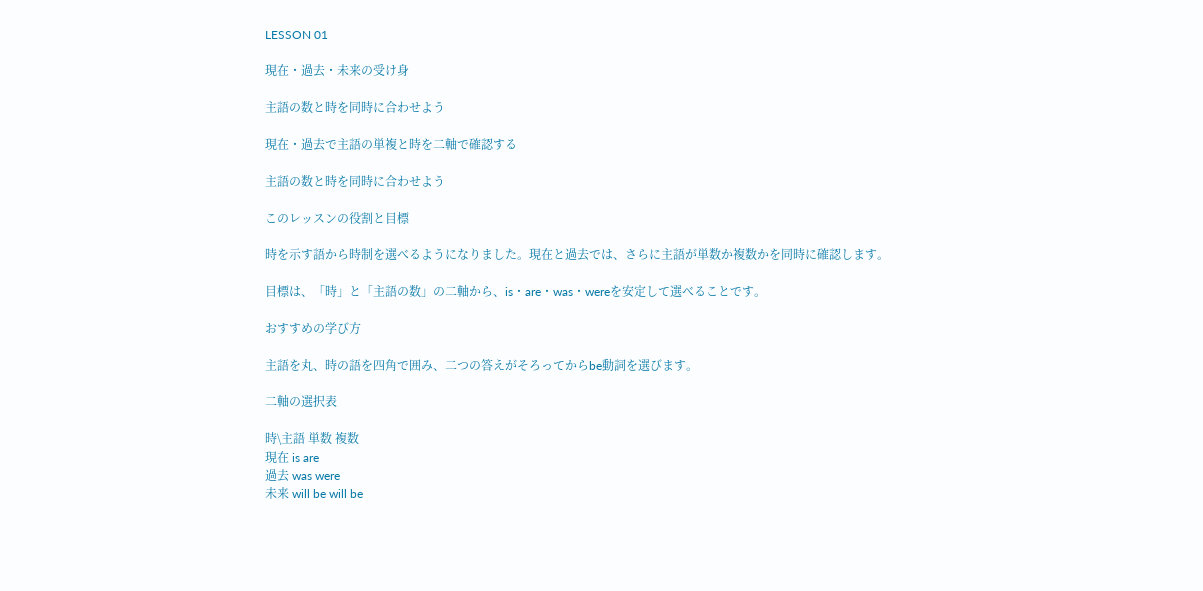LESSON 01

現在・過去・未来の受け身

主語の数と時を同時に合わせよう

現在・過去で主語の単複と時を二軸で確認する

主語の数と時を同時に合わせよう

このレッスンの役割と目標

時を示す語から時制を選べるようになりました。現在と過去では、さらに主語が単数か複数かを同時に確認します。

目標は、「時」と「主語の数」の二軸から、is・are・was・wereを安定して選べることです。

おすすめの学び方

主語を丸、時の語を四角で囲み、二つの答えがそろってからbe動詞を選びます。

二軸の選択表

時\主語 単数 複数
現在 is are
過去 was were
未来 will be will be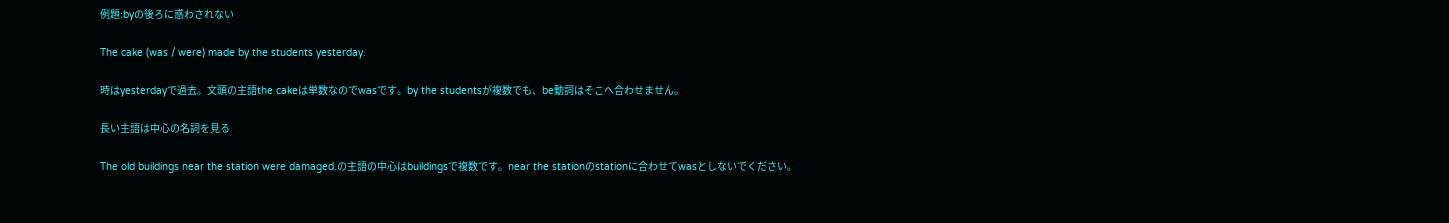例題:byの後ろに惑わされない

The cake (was / were) made by the students yesterday.

時はyesterdayで過去。文頭の主語the cakeは単数なのでwasです。by the studentsが複数でも、be動詞はそこへ合わせません。

長い主語は中心の名詞を見る

The old buildings near the station were damaged.の主語の中心はbuildingsで複数です。near the stationのstationに合わせてwasとしないでください。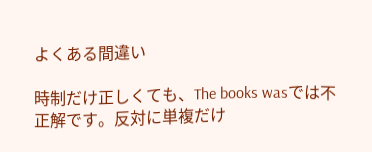よくある間違い

時制だけ正しくても、The books wasでは不正解です。反対に単複だけ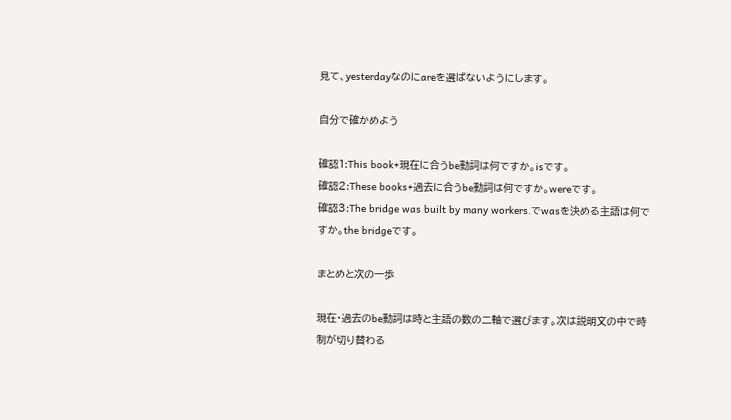見て、yesterdayなのにareを選ばないようにします。

自分で確かめよう

確認1:This book+現在に合うbe動詞は何ですか。isです。
確認2:These books+過去に合うbe動詞は何ですか。wereです。
確認3:The bridge was built by many workers.でwasを決める主語は何ですか。the bridgeです。

まとめと次の一歩

現在・過去のbe動詞は時と主語の数の二軸で選びます。次は説明文の中で時制が切り替わる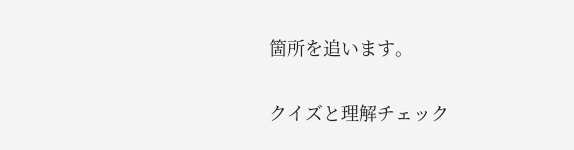箇所を追います。

クイズと理解チェック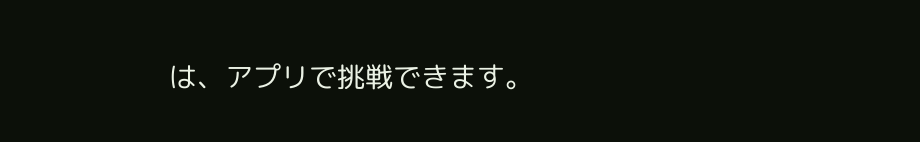は、アプリで挑戦できます。